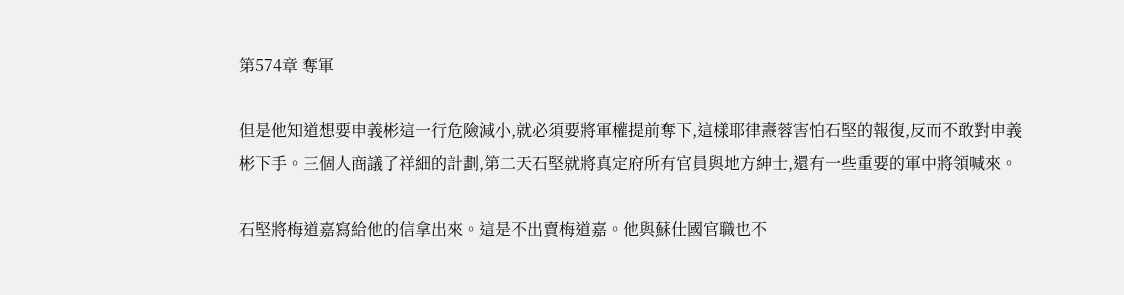第574章 奪軍

但是他知道想要申義彬這一行危險減小,就必須要將軍權提前奪下,這樣耶律燾蓉害怕石堅的報復,反而不敢對申義彬下手。三個人商議了祥細的計劃,第二天石堅就將真定府所有官員與地方紳士,還有一些重要的軍中將領喊來。

石堅將梅道嘉寫給他的信拿出來。這是不出賣梅道嘉。他與蘇仕國官職也不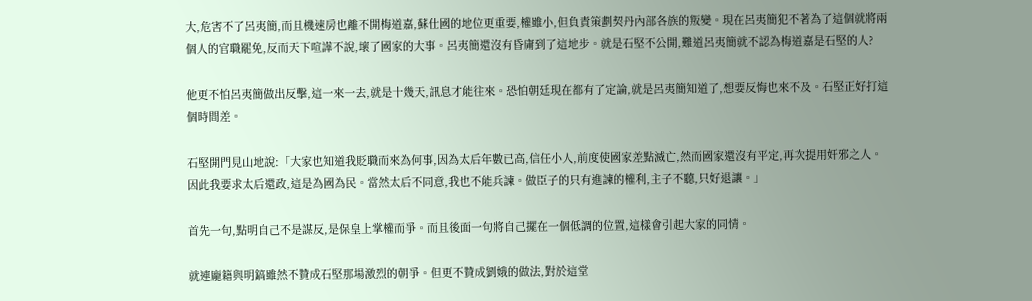大,危害不了呂夷簡,而且機速房也離不開梅道嘉,蘇仕國的地位更重要,權雖小,但負責策劃契丹內部各族的叛變。現在呂夷簡犯不著為了這個就將兩個人的官職罷免,反而天下喧譁不說,壞了國家的大事。呂夷簡還沒有昏庸到了這地步。就是石堅不公開,難道呂夷簡就不認為梅道嘉是石堅的人?

他更不怕呂夷簡做出反擊,這一來一去,就是十幾天,訊息才能往來。恐怕朝廷現在都有了定論,就是呂夷簡知道了,想要反悔也來不及。石堅正好打這個時間差。

石堅開門見山地說:「大家也知道我貶職而來為何事,因為太后年數已高,信任小人,前度使國家差點滅亡,然而國家還沒有平定,再次提用奸邪之人。因此我要求太后還政,這是為國為民。當然太后不同意,我也不能兵諫。做臣子的只有進諫的權利,主子不聽,只好退讓。」

首先一句,點明自己不是謀反,是保皇上掌權而爭。而且後面一句將自己擺在一個低調的位置,這樣會引起大家的同情。

就連龐籍與明鎬雖然不贊成石堅那場激烈的朝爭。但更不贊成劉娥的做法,對於這堂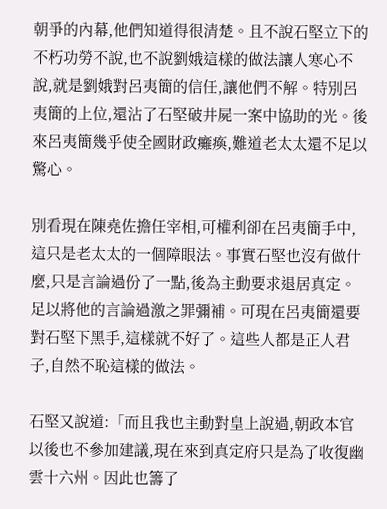朝爭的內幕,他們知道得很清楚。且不說石堅立下的不朽功勞不說,也不說劉娥這樣的做法讓人寒心不說,就是劉娥對呂夷簡的信任,讓他們不解。特別呂夷簡的上位,還沾了石堅破井屍一案中協助的光。後來呂夷簡幾乎使全國財政癱瘓,難道老太太還不足以驚心。

別看現在陳堯佐擔任宰相,可權利卻在呂夷簡手中,這只是老太太的一個障眼法。事實石堅也沒有做什麼,只是言論過份了一點,後為主動要求退居真定。足以將他的言論過激之罪彌補。可現在呂夷簡還要對石堅下黑手,這樣就不好了。這些人都是正人君子,自然不恥這樣的做法。

石堅又說道:「而且我也主動對皇上說過,朝政本官以後也不參加建議,現在來到真定府只是為了收復幽雲十六州。因此也籌了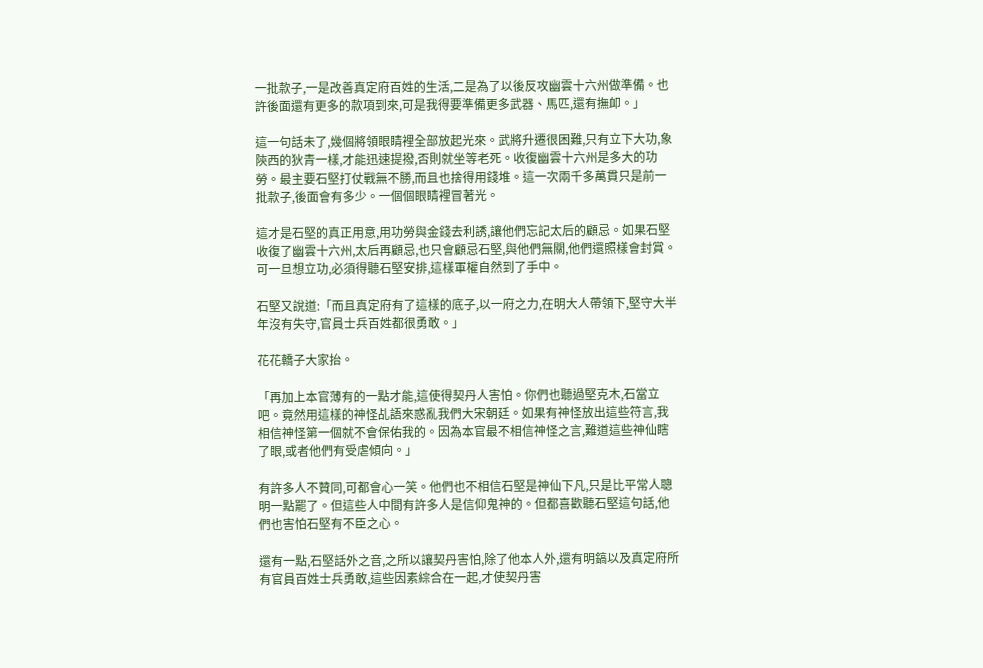一批款子,一是改善真定府百姓的生活,二是為了以後反攻幽雲十六州做準備。也許後面還有更多的款項到來,可是我得要準備更多武器、馬匹,還有撫卹。」

這一句話未了,幾個將領眼睛裡全部放起光來。武將升遷很困難,只有立下大功,象陝西的狄青一樣,才能迅速提撥,否則就坐等老死。收復幽雲十六州是多大的功勞。最主要石堅打仗戰無不勝,而且也捨得用錢堆。這一次兩千多萬貫只是前一批款子,後面會有多少。一個個眼睛裡冒著光。

這才是石堅的真正用意,用功勞與金錢去利誘,讓他們忘記太后的顧忌。如果石堅收復了幽雲十六州,太后再顧忌,也只會顧忌石堅,與他們無關,他們還照樣會封賞。可一旦想立功,必須得聽石堅安排,這樣軍權自然到了手中。

石堅又說道:「而且真定府有了這樣的底子,以一府之力,在明大人帶領下,堅守大半年沒有失守,官員士兵百姓都很勇敢。」

花花轎子大家抬。

「再加上本官薄有的一點才能,這使得契丹人害怕。你們也聽過堅克木,石當立吧。竟然用這樣的神怪乩語來惑亂我們大宋朝廷。如果有神怪放出這些符言,我相信神怪第一個就不會保佑我的。因為本官最不相信神怪之言,難道這些神仙瞎了眼,或者他們有受虐傾向。」

有許多人不贊同,可都會心一笑。他們也不相信石堅是神仙下凡,只是比平常人聰明一點罷了。但這些人中間有許多人是信仰鬼神的。但都喜歡聽石堅這句話,他們也害怕石堅有不臣之心。

還有一點,石堅話外之音,之所以讓契丹害怕,除了他本人外,還有明鎬以及真定府所有官員百姓士兵勇敢,這些因素綜合在一起,才使契丹害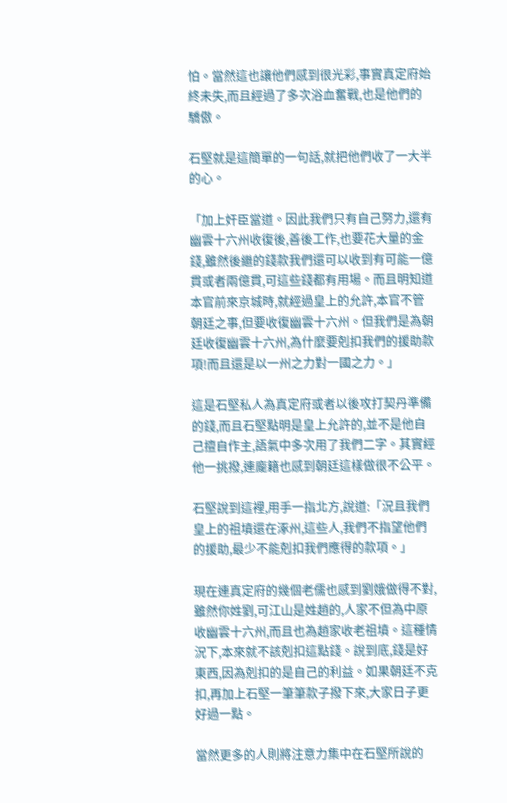怕。當然這也讓他們感到很光彩,事實真定府始終未失,而且經過了多次浴血奮戰,也是他們的驕傲。

石堅就是這簡單的一句話,就把他們收了一大半的心。

「加上奸臣當道。因此我們只有自己努力,還有幽雲十六州收復後,善後工作,也要花大量的金錢,雖然後繼的錢款我們還可以收到有可能一億貫或者兩億貫,可這些錢都有用場。而且明知道本官前來京城時,就經過皇上的允許,本官不管朝廷之事,但要收復幽雲十六州。但我們是為朝廷收復幽雲十六州,為什麼要剋扣我們的援助款項!而且還是以一州之力對一國之力。」

這是石堅私人為真定府或者以後攻打契丹準備的錢,而且石堅點明是皇上允許的,並不是他自己擅自作主,語氣中多次用了我們二字。其實經他一挑撥,連龐籍也感到朝廷這樣做很不公平。

石堅說到這裡,用手一指北方,說道:「況且我們皇上的祖墳還在涿州,這些人,我們不指望他們的援助,最少不能剋扣我們應得的款項。」

現在連真定府的幾個老儒也感到劉娥做得不對,雖然你姓劉,可江山是姓趙的,人家不但為中原收幽雲十六州,而且也為趙家收老祖墳。這種情況下,本來就不該剋扣這點錢。說到底,錢是好東西,因為剋扣的是自己的利益。如果朝廷不克扣,再加上石堅一筆筆款子撥下來,大家日子更好過一點。

當然更多的人則將注意力集中在石堅所說的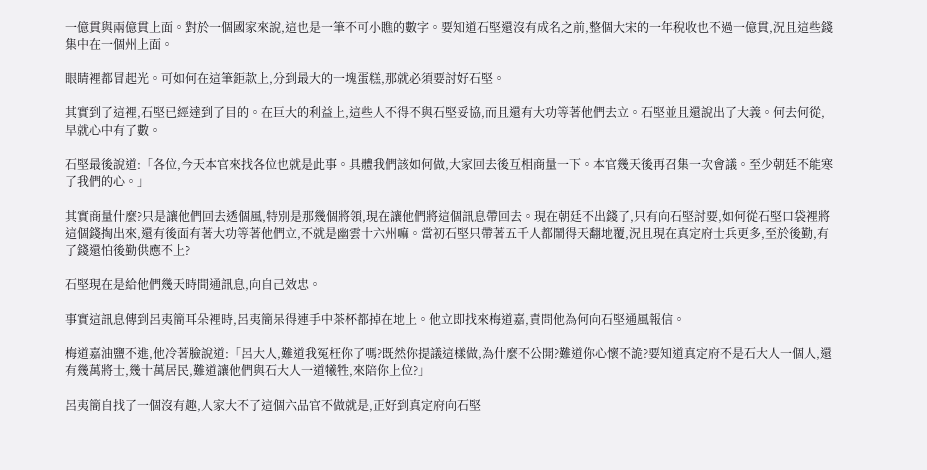一億貫與兩億貫上面。對於一個國家來說,這也是一筆不可小瞧的數字。要知道石堅還沒有成名之前,整個大宋的一年稅收也不過一億貫,況且這些錢集中在一個州上面。

眼睛裡都冒起光。可如何在這筆鉅款上,分到最大的一塊蛋糕,那就必須要討好石堅。

其實到了這裡,石堅已經達到了目的。在巨大的利益上,這些人不得不與石堅妥協,而且還有大功等著他們去立。石堅並且還說出了大義。何去何從,早就心中有了數。

石堅最後說道:「各位,今天本官來找各位也就是此事。具體我們該如何做,大家回去後互相商量一下。本官幾天後再召集一次會議。至少朝廷不能寒了我們的心。」

其實商量什麼?只是讓他們回去透個風,特別是那幾個將領,現在讓他們將這個訊息帶回去。現在朝廷不出錢了,只有向石堅討要,如何從石堅口袋裡將這個錢掏出來,還有後面有著大功等著他們立,不就是幽雲十六州嘛。當初石堅只帶著五千人都鬧得天翻地覆,況且現在真定府士兵更多,至於後勤,有了錢還怕後勤供應不上?

石堅現在是給他們幾天時間通訊息,向自己效忠。

事實這訊息傳到呂夷簡耳朵裡時,呂夷簡呆得連手中茶杯都掉在地上。他立即找來梅道嘉,責問他為何向石堅通風報信。

梅道嘉油鹽不進,他冷著臉說道:「呂大人,難道我冤枉你了嗎?既然你提議這樣做,為什麼不公開?難道你心懷不詭?要知道真定府不是石大人一個人,還有幾萬將士,幾十萬居民,難道讓他們與石大人一道犧牲,來陪你上位?」

呂夷簡自找了一個沒有趣,人家大不了這個六品官不做就是,正好到真定府向石堅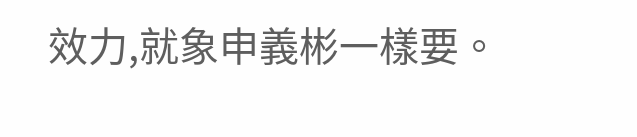效力,就象申義彬一樣要。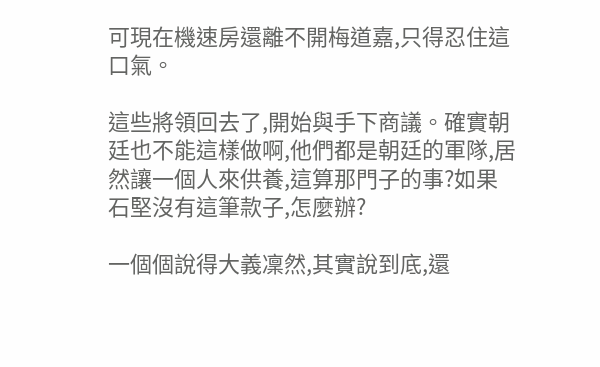可現在機速房還離不開梅道嘉,只得忍住這口氣。

這些將領回去了,開始與手下商議。確實朝廷也不能這樣做啊,他們都是朝廷的軍隊,居然讓一個人來供養,這算那門子的事?如果石堅沒有這筆款子,怎麼辦?

一個個說得大義凜然,其實說到底,還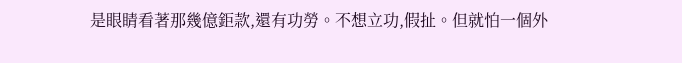是眼睛看著那幾億鉅款,還有功勞。不想立功,假扯。但就怕一個外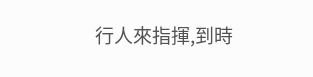行人來指揮,到時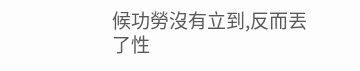候功勞沒有立到,反而丟了性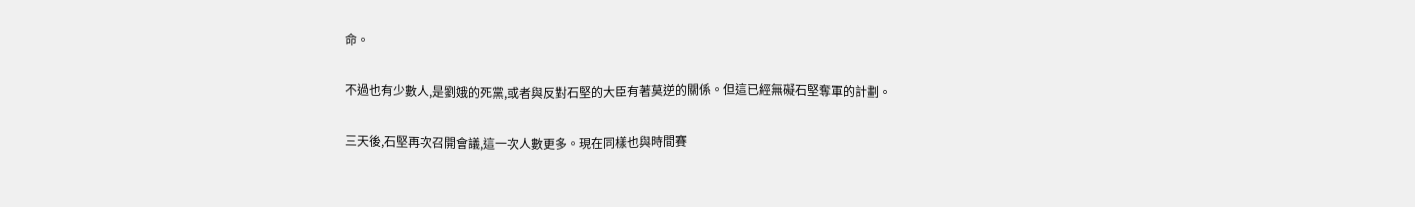命。

不過也有少數人,是劉娥的死黨,或者與反對石堅的大臣有著莫逆的關係。但這已經無礙石堅奪軍的計劃。

三天後,石堅再次召開會議,這一次人數更多。現在同樣也與時間賽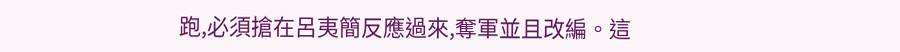跑,必須搶在呂夷簡反應過來,奪軍並且改編。這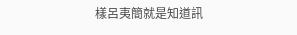樣呂夷簡就是知道訊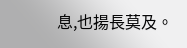息,也揚長莫及。